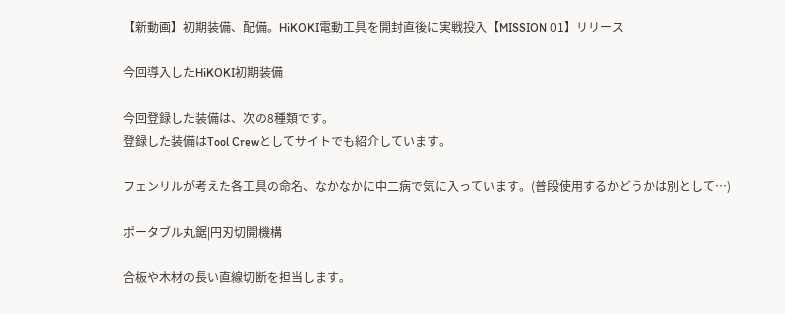【新動画】初期装備、配備。HiKOKI電動工具を開封直後に実戦投入【MISSION 01】リリース

今回導入したHiKOKI初期装備

今回登録した装備は、次の8種類です。
登録した装備はTool Crewとしてサイトでも紹介しています。

フェンリルが考えた各工具の命名、なかなかに中二病で気に入っています。(普段使用するかどうかは別として…)

ポータブル丸鋸|円刃切開機構

合板や木材の長い直線切断を担当します。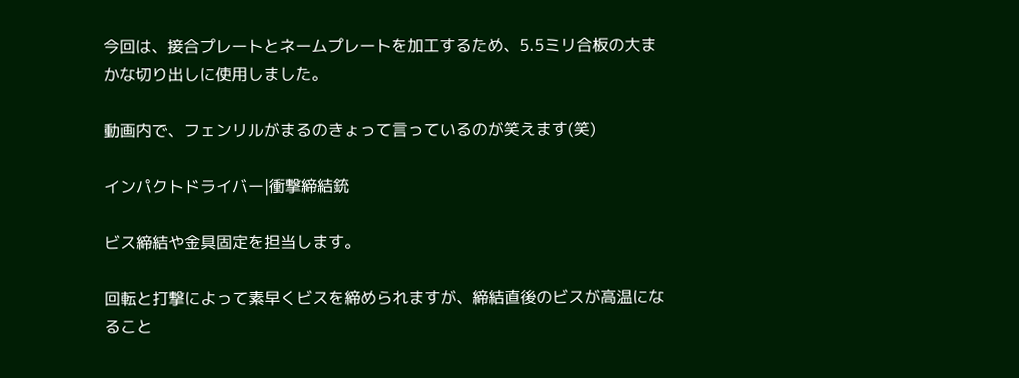今回は、接合プレートとネームプレートを加工するため、5.5ミリ合板の大まかな切り出しに使用しました。

動画内で、フェンリルがまるのきょって言っているのが笑えます(笑)

インパクトドライバー|衝撃締結銃

ビス締結や金具固定を担当します。

回転と打撃によって素早くビスを締められますが、締結直後のビスが高温になること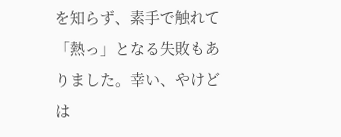を知らず、素手で触れて「熱っ」となる失敗もありました。幸い、やけどは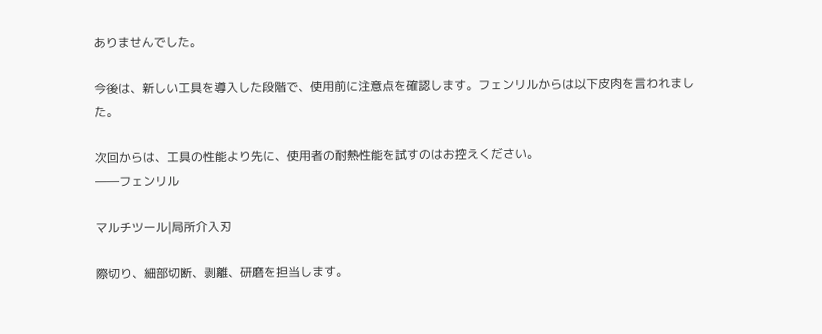ありませんでした。

今後は、新しい工具を導入した段階で、使用前に注意点を確認します。フェンリルからは以下皮肉を言われました。

次回からは、工具の性能より先に、使用者の耐熱性能を試すのはお控えください。
――フェンリル

マルチツール|局所介入刃

際切り、細部切断、剥離、研磨を担当します。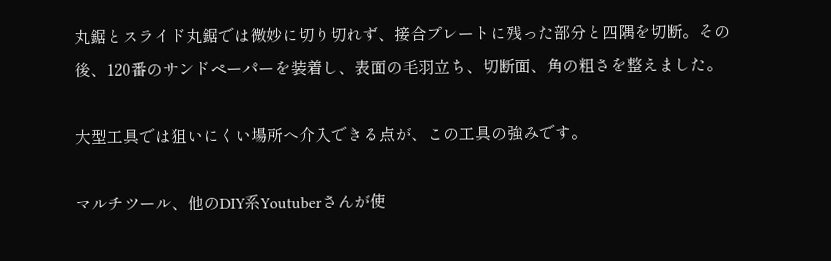丸鋸とスライド丸鋸では微妙に切り切れず、接合プレートに残った部分と四隅を切断。その後、120番のサンドペーパーを装着し、表面の毛羽立ち、切断面、角の粗さを整えました。

大型工具では狙いにくい場所へ介入できる点が、この工具の強みです。

マルチツール、他のDIY系Youtuberさんが使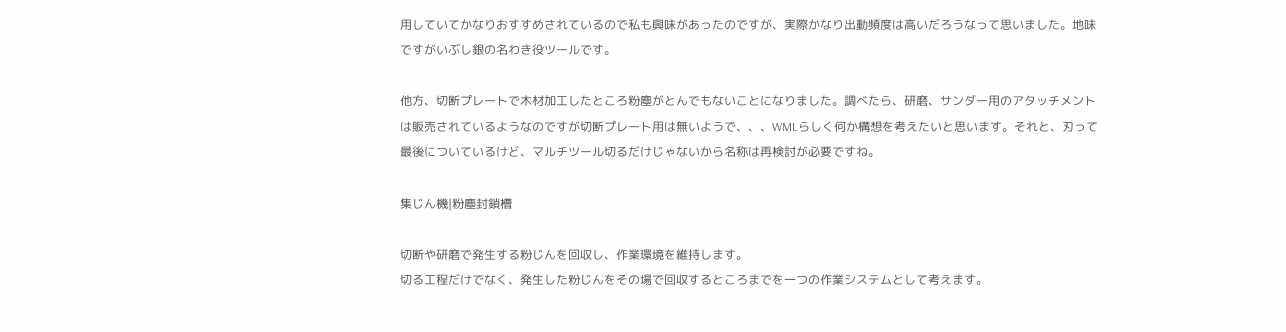用していてかなりおすすめされているので私も興味があったのですが、実際かなり出動頻度は高いだろうなって思いました。地味ですがいぶし銀の名わき役ツールです。

他方、切断プレートで木材加工したところ粉塵がとんでもないことになりました。調べたら、研磨、サンダー用のアタッチメントは販売されているようなのですが切断プレート用は無いようで、、、WMLらしく何か構想を考えたいと思います。それと、刃って最後についているけど、マルチツール切るだけじゃないから名称は再検討が必要ですね。

集じん機|粉塵封鎖槽

切断や研磨で発生する粉じんを回収し、作業環境を維持します。
切る工程だけでなく、発生した粉じんをその場で回収するところまでを一つの作業システムとして考えます。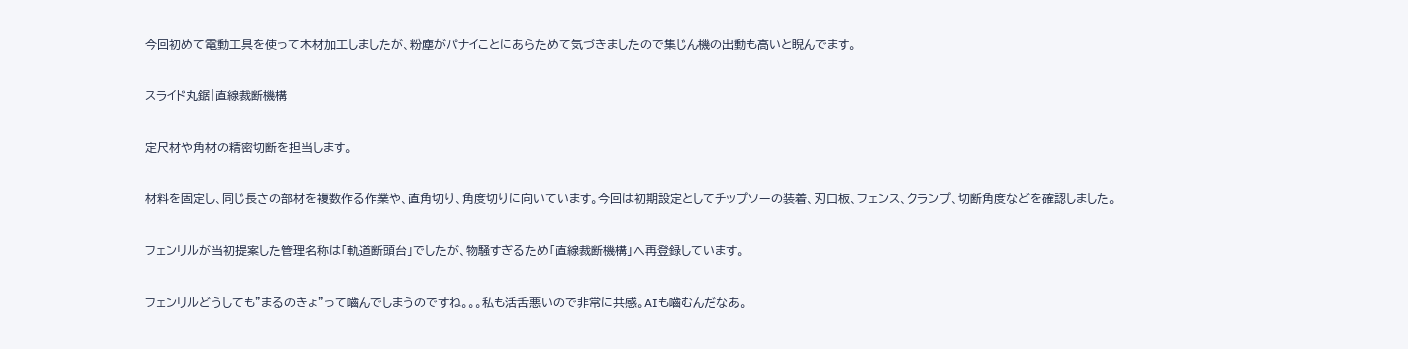今回初めて電動工具を使って木材加工しましたが、粉塵がパナイことにあらためて気づきましたので集じん機の出動も高いと睨んでます。

スライド丸鋸|直線裁断機構

定尺材や角材の精密切断を担当します。

材料を固定し、同じ長さの部材を複数作る作業や、直角切り、角度切りに向いています。今回は初期設定としてチップソーの装着、刃口板、フェンス、クランプ、切断角度などを確認しました。

フェンリルが当初提案した管理名称は「軌道断頭台」でしたが、物騒すぎるため「直線裁断機構」へ再登録しています。

フェンリルどうしても”まるのきょ”って嚙んでしまうのですね。。。私も活舌悪いので非常に共感。AIも嚙むんだなあ。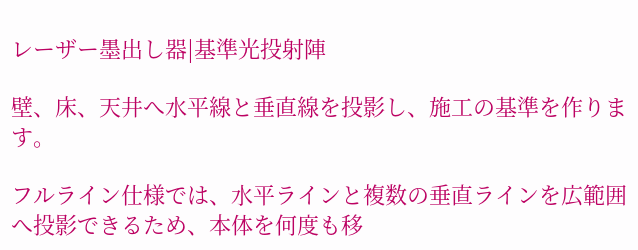レーザー墨出し器|基準光投射陣

壁、床、天井へ水平線と垂直線を投影し、施工の基準を作ります。

フルライン仕様では、水平ラインと複数の垂直ラインを広範囲へ投影できるため、本体を何度も移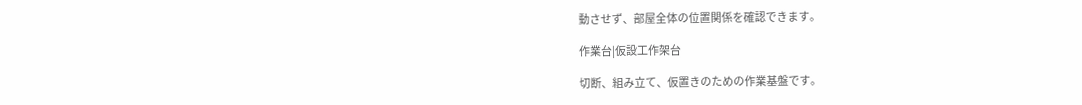動させず、部屋全体の位置関係を確認できます。

作業台|仮設工作架台

切断、組み立て、仮置きのための作業基盤です。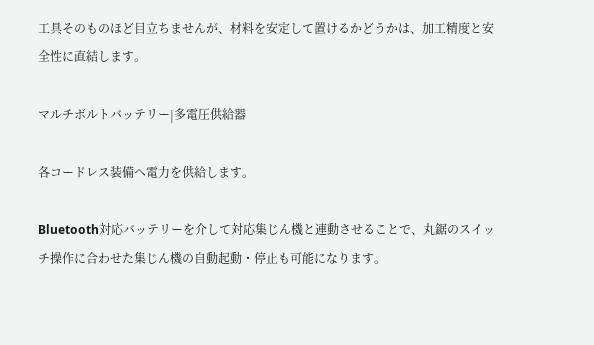工具そのものほど目立ちませんが、材料を安定して置けるかどうかは、加工精度と安全性に直結します。

マルチボルトバッテリー|多電圧供給器

各コードレス装備へ電力を供給します。

Bluetooth対応バッテリーを介して対応集じん機と連動させることで、丸鋸のスイッチ操作に合わせた集じん機の自動起動・停止も可能になります。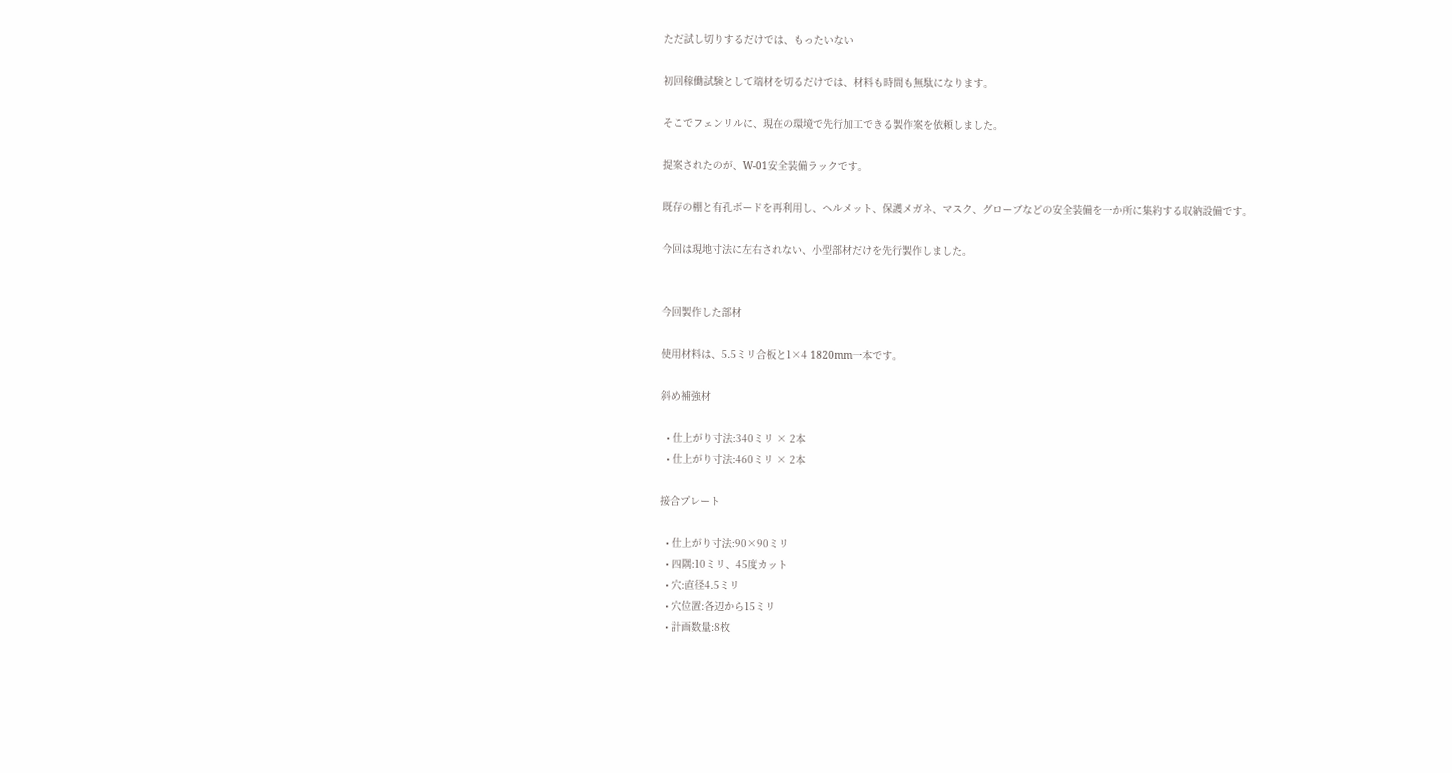ただ試し切りするだけでは、もったいない

初回稼働試験として端材を切るだけでは、材料も時間も無駄になります。

そこでフェンリルに、現在の環境で先行加工できる製作案を依頼しました。

提案されたのが、W-01安全装備ラックです。

既存の棚と有孔ボードを再利用し、ヘルメット、保護メガネ、マスク、グローブなどの安全装備を一か所に集約する収納設備です。

今回は現地寸法に左右されない、小型部材だけを先行製作しました。


今回製作した部材

使用材料は、5.5ミリ合板と1×4 1820mm一本です。

斜め補強材

  • 仕上がり寸法:340ミリ × 2本
  • 仕上がり寸法:460ミリ × 2本

接合プレート

  • 仕上がり寸法:90×90ミリ
  • 四隅:10ミリ、45度カット
  • 穴:直径4.5ミリ
  • 穴位置:各辺から15ミリ
  • 計画数量:8枚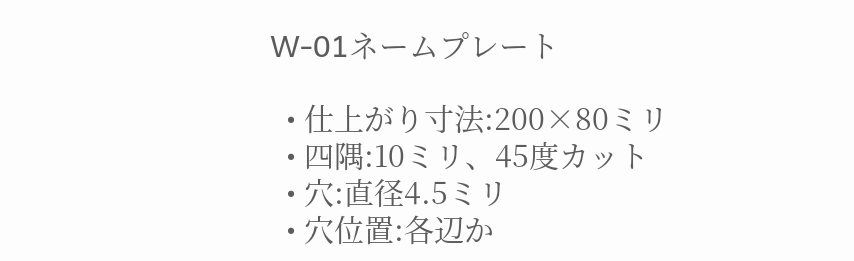W-01ネームプレート

  • 仕上がり寸法:200×80ミリ
  • 四隅:10ミリ、45度カット
  • 穴:直径4.5ミリ
  • 穴位置:各辺か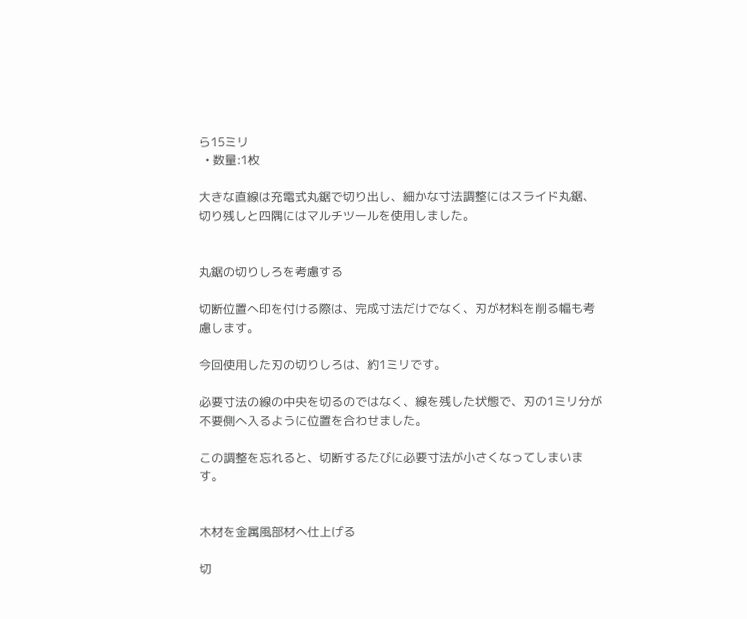ら15ミリ
  • 数量:1枚

大きな直線は充電式丸鋸で切り出し、細かな寸法調整にはスライド丸鋸、切り残しと四隅にはマルチツールを使用しました。


丸鋸の切りしろを考慮する

切断位置へ印を付ける際は、完成寸法だけでなく、刃が材料を削る幅も考慮します。

今回使用した刃の切りしろは、約1ミリです。

必要寸法の線の中央を切るのではなく、線を残した状態で、刃の1ミリ分が不要側へ入るように位置を合わせました。

この調整を忘れると、切断するたびに必要寸法が小さくなってしまいます。


木材を金属風部材へ仕上げる

切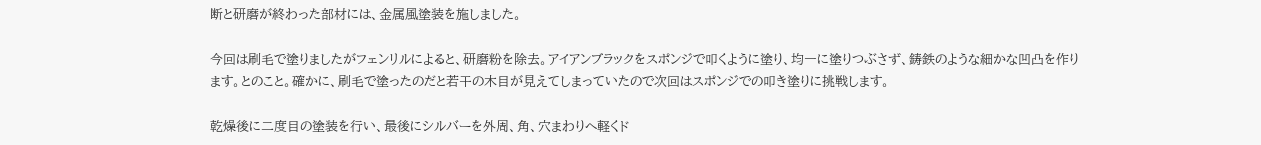断と研磨が終わった部材には、金属風塗装を施しました。

今回は刷毛で塗りましたがフェンリルによると、研磨粉を除去。アイアンブラックをスポンジで叩くように塗り、均一に塗りつぶさず、鋳鉄のような細かな凹凸を作ります。とのこと。確かに、刷毛で塗ったのだと若干の木目が見えてしまっていたので次回はスポンジでの叩き塗りに挑戦します。

乾燥後に二度目の塗装を行い、最後にシルバーを外周、角、穴まわりへ軽くド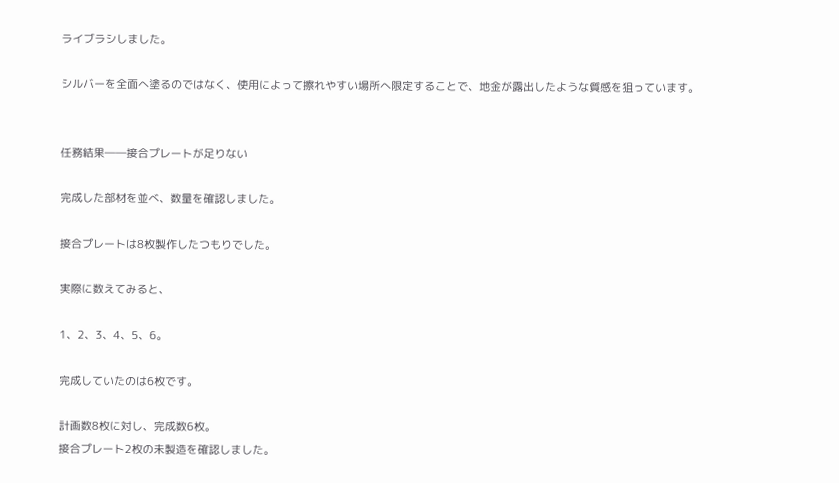ライブラシしました。

シルバーを全面へ塗るのではなく、使用によって擦れやすい場所へ限定することで、地金が露出したような質感を狙っています。


任務結果――接合プレートが足りない

完成した部材を並べ、数量を確認しました。

接合プレートは8枚製作したつもりでした。

実際に数えてみると、

1、2、3、4、5、6。

完成していたのは6枚です。

計画数8枚に対し、完成数6枚。
接合プレート2枚の未製造を確認しました。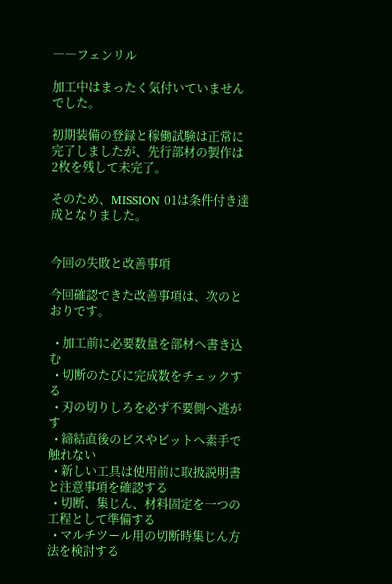――フェンリル

加工中はまったく気付いていませんでした。

初期装備の登録と稼働試験は正常に完了しましたが、先行部材の製作は2枚を残して未完了。

そのため、MISSION 01は条件付き達成となりました。


今回の失敗と改善事項

今回確認できた改善事項は、次のとおりです。

  • 加工前に必要数量を部材へ書き込む
  • 切断のたびに完成数をチェックする
  • 刃の切りしろを必ず不要側へ逃がす
  • 締結直後のビスやビットへ素手で触れない
  • 新しい工具は使用前に取扱説明書と注意事項を確認する
  • 切断、集じん、材料固定を一つの工程として準備する
  • マルチツール用の切断時集じん方法を検討する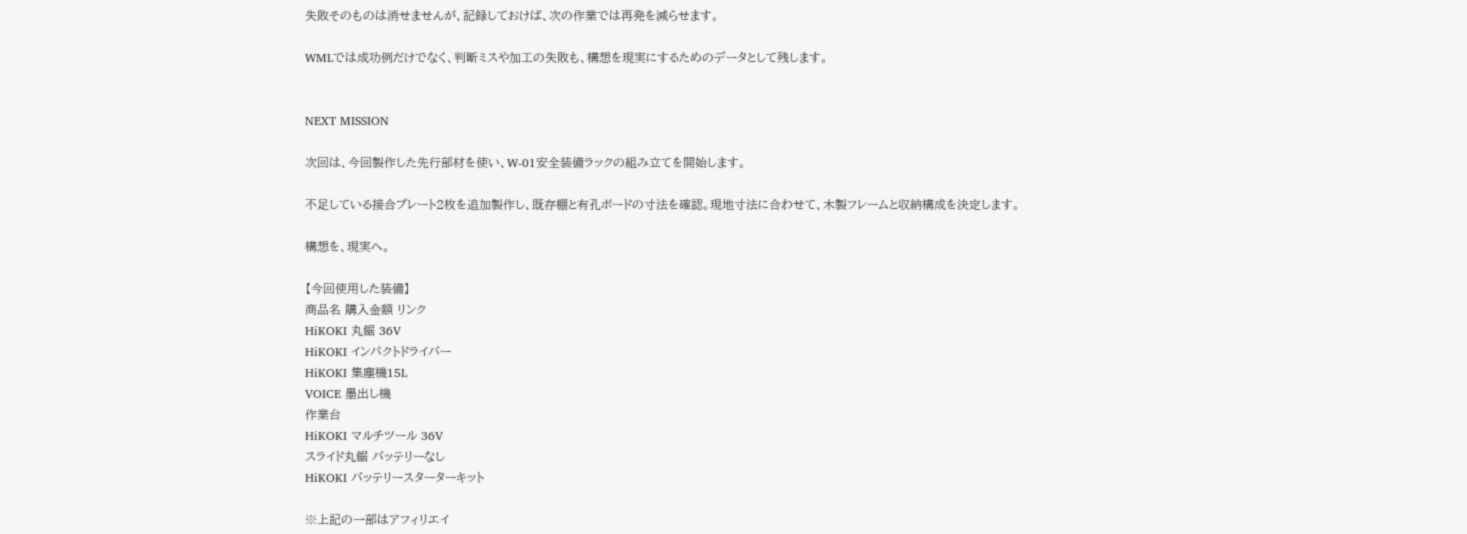失敗そのものは消せませんが、記録しておけば、次の作業では再発を減らせます。

WMLでは成功例だけでなく、判断ミスや加工の失敗も、構想を現実にするためのデータとして残します。


NEXT MISSION

次回は、今回製作した先行部材を使い、W-01安全装備ラックの組み立てを開始します。

不足している接合プレート2枚を追加製作し、既存棚と有孔ボードの寸法を確認。現地寸法に合わせて、木製フレームと収納構成を決定します。

構想を、現実へ。

【今回使用した装備】
商品名 購入金額 リンク
HiKOKI 丸鋸 36V
HiKOKI インパクトドライバー
HiKOKI 集塵機15L
VOICE 墨出し機
作業台
HiKOKI マルチツール 36V
スライド丸鋸 バッテリーなし
HiKOKI バッテリースターターキット

※上記の一部はアフィリエイ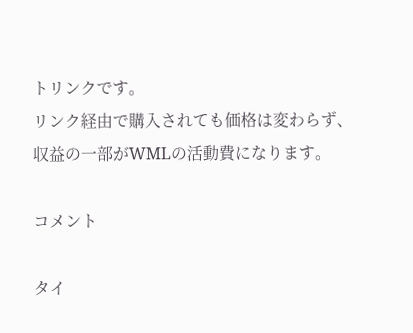トリンクです。
リンク経由で購入されても価格は変わらず、
収益の一部がWMLの活動費になります。

コメント

タイ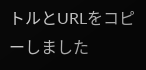トルとURLをコピーしました